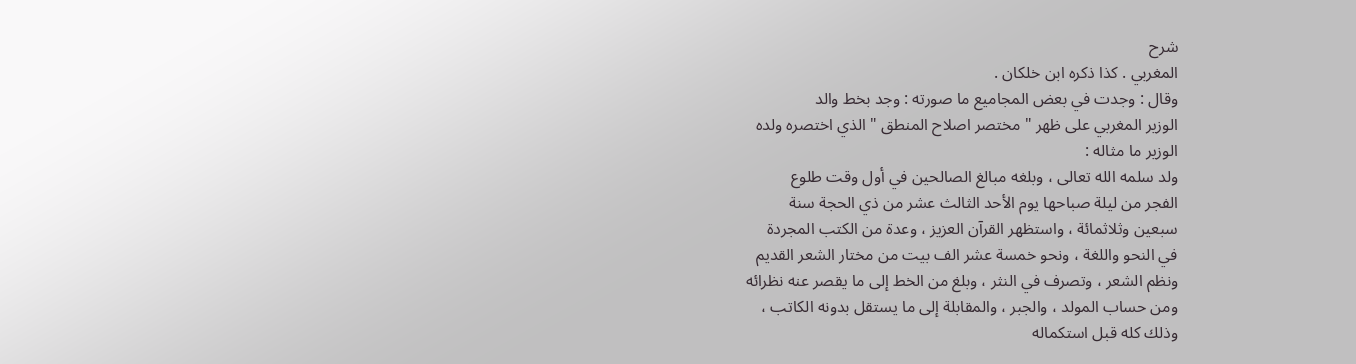شرح
المغربي . كذا ذكره ابن خلكان .
وقال : وجدت في بعض المجاميع ما صورته : وجد بخط والد
الوزير المغربي على ظهر " مختصر اصلاح المنطق " الذي اختصره ولده
الوزير ما مثاله :
ولد سلمه الله تعالى ، وبلغه مبالغ الصالحين في أول وقت طلوع
الفجر من ليلة صباحها يوم الأحد الثالث عشر من ذي الحجة سنة
سبعين وثلاثمائة ، واستظهر القرآن العزيز ، وعدة من الكتب المجردة
في النحو واللغة ، ونحو خمسة عشر الف بيت من مختار الشعر القديم
ونظم الشعر ، وتصرف في النثر ، وبلغ من الخط إلى ما يقصر عنه نظرائه
ومن حساب المولد ، والجبر ، والمقابلة إلى ما يستقل بدونه الكاتب ،
وذلك كله قبل استكماله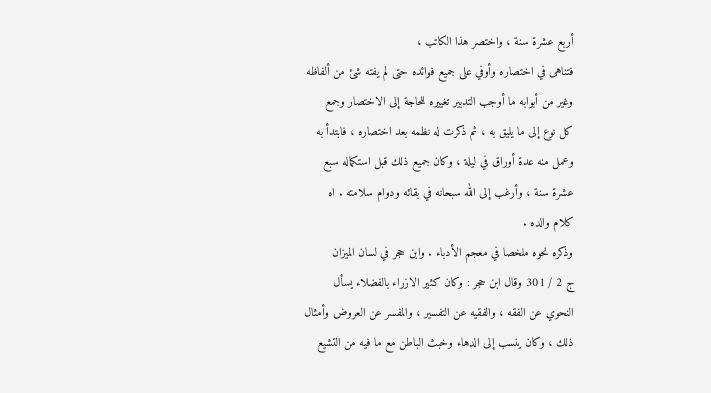أربع عشرة سنة ، واختصر هذا الكاتب ،
فتناهى في اختصاره وأوفي على جميع فوائده حتى لم يفته شئ من ألفاظه
وغير من أبوابه ما أوجب التدبير تغييره للحاجة إلى الاختصار وجمع
كل نوع إلى ما يليق به ، ثم ذكرت له نظمه بعد اختصاره ، فابتدأ به
وعمل منه عدة أوراق في ليلة ، وكان جميع ذلك قبل استكماله سبع
عشرة سنة ، وأرغب إلى الله سبحانه في بقائه ودوام سلامته . اه
كلام والده .
وذكره نحوه ملخصا في معجم الأدباء . وابن حجر في لسان الميزان
ج 2 / 301 وقال ابن حجر : وكان كثير الازراء بالفضلاء يسأل
النحوي عن الفقه ، والفقيه عن التفسير ، والمفسر عن العروض وأمثال
ذلك ، وكان ينسب إلى الدهاء وخبث الباطن مع ما فيه من التشيع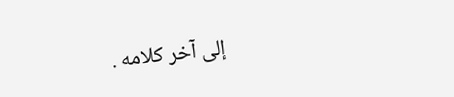إلى آخر كلامه .